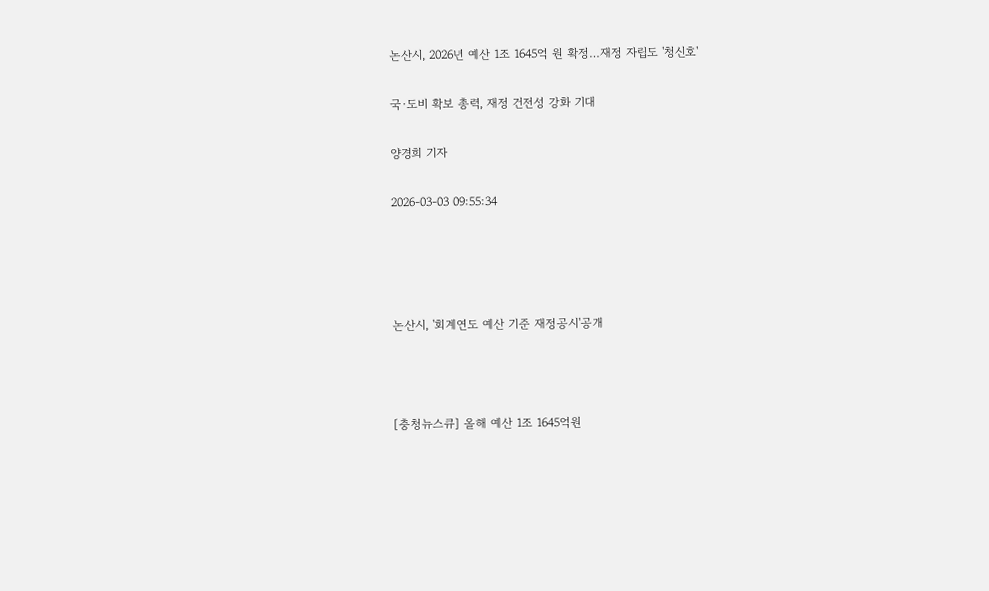논산시, 2026년 예산 1조 1645억 원 확정…재정 자립도 '청신호'

국·도비 확보 총력, 재정 건전성 강화 기대

양경희 기자

2026-03-03 09:55:34




논산시, '회계연도 예산 기준 재정공시'공개



[충청뉴스큐] 올해 예산 1조 1645억원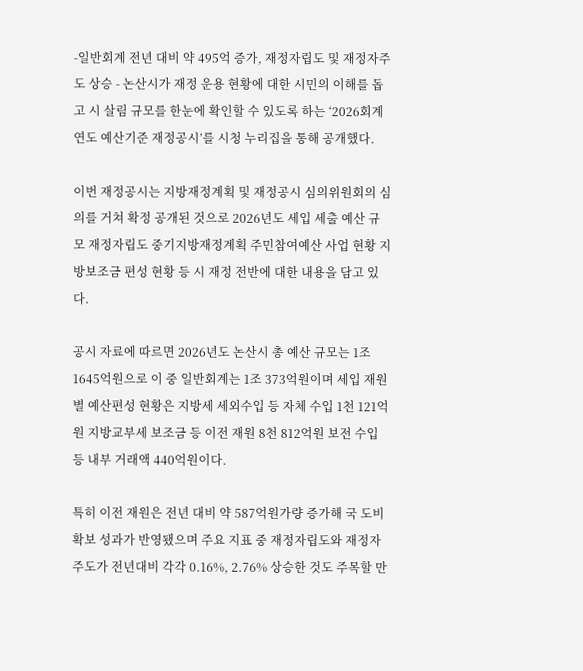-일반회계 전년 대비 약 495억 증가, 재정자립도 및 재정자주도 상승 - 논산시가 재정 운용 현황에 대한 시민의 이해를 돕고 시 살림 규모를 한눈에 확인할 수 있도록 하는 ‘2026회계연도 예산기준 재정공시’를 시청 누리집을 통해 공개했다.

이번 재정공시는 지방재정계획 및 재정공시 심의위원회의 심의를 거쳐 확정 공개된 것으로 2026년도 세입 세출 예산 규모 재정자립도 중기지방재정계획 주민참여예산 사업 현황 지방보조금 편성 현황 등 시 재정 전반에 대한 내용을 담고 있다.

공시 자료에 따르면 2026년도 논산시 총 예산 규모는 1조 1645억원으로 이 중 일반회계는 1조 373억원이며 세입 재원별 예산편성 현황은 지방세 세외수입 등 자체 수입 1천 121억원 지방교부세 보조금 등 이전 재원 8천 812억원 보전 수입 등 내부 거래액 440억원이다.

특히 이전 재원은 전년 대비 약 587억원가량 증가해 국 도비 확보 성과가 반영됐으며 주요 지표 중 재정자립도와 재정자주도가 전년대비 각각 0.16%, 2.76% 상승한 것도 주목할 만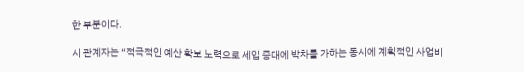한 부분이다.

시 관계자는 “적극적인 예산 확보 노력으로 세입 증대에 박차를 가하는 동시에 계획적인 사업비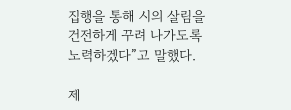집행을 통해 시의 살림을 건전하게 꾸려 나가도록 노력하겠다”고 말했다.

제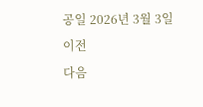공일 2026년 3월 3일
이전
다음